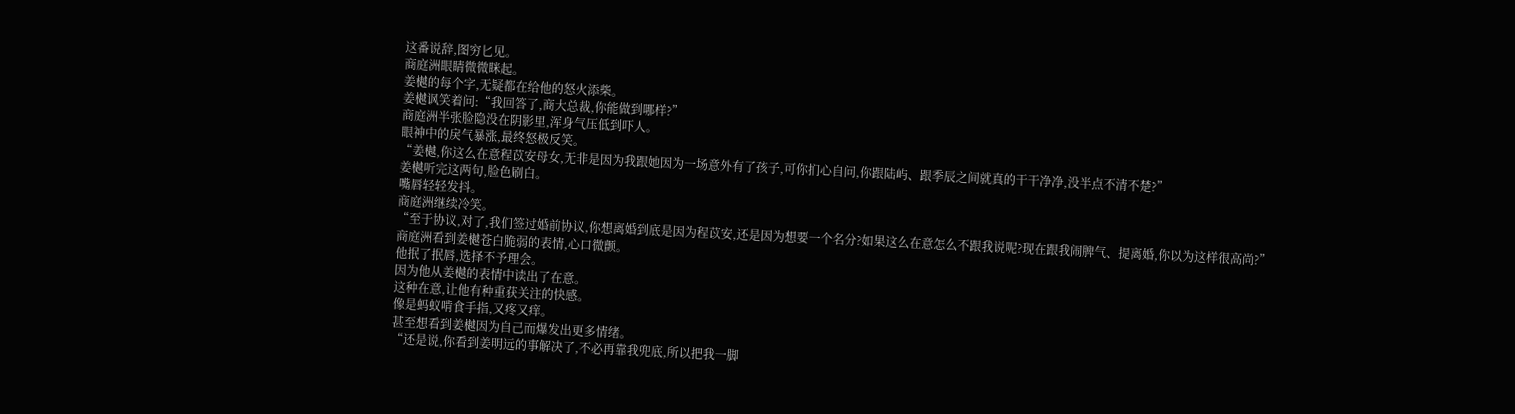这番说辞,图穷匕见。
商庭洲眼睛微微眯起。
姜樾的每个字,无疑都在给他的怒火添柴。
姜樾讽笑着问:“我回答了,商大总裁,你能做到哪样?”
商庭洲半张脸隐没在阴影里,浑身气压低到吓人。
眼神中的戾气暴涨,最终怒极反笑。
“姜樾,你这么在意程苡安母女,无非是因为我跟她因为一场意外有了孩子,可你扪心自问,你跟陆屿、跟季辰之间就真的干干净净,没半点不清不楚?”
姜樾听完这两句,脸色刷白。
嘴唇轻轻发抖。
商庭洲继续冷笑。
“至于协议,对了,我们签过婚前协议,你想离婚到底是因为程苡安,还是因为想要一个名分?如果这么在意怎么不跟我说呢?现在跟我闹脾气、提离婚,你以为这样很高尚?”
商庭洲看到姜樾苍白脆弱的表情,心口微颤。
他抿了抿唇,选择不予理会。
因为他从姜樾的表情中读出了在意。
这种在意,让他有种重获关注的快感。
像是蚂蚁啃食手指,又疼又痒。
甚至想看到姜樾因为自己而爆发出更多情绪。
“还是说,你看到姜明远的事解决了,不必再靠我兜底,所以把我一脚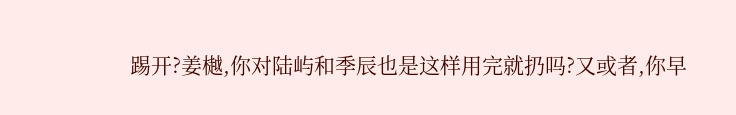踢开?姜樾,你对陆屿和季辰也是这样用完就扔吗?又或者,你早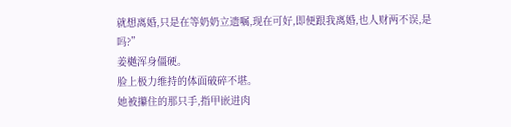就想离婚,只是在等奶奶立遗嘱,现在可好,即便跟我离婚,也人财两不误,是吗?”
姜樾浑身僵硬。
脸上极力维持的体面破碎不堪。
她被攥住的那只手,指甲嵌进肉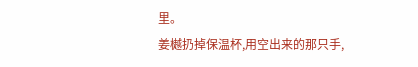里。
姜樾扔掉保温杯,用空出来的那只手,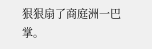狠狠扇了商庭洲一巴掌。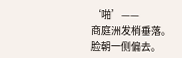‘啪’——
商庭洲发梢垂落。
脸朝一侧偏去。